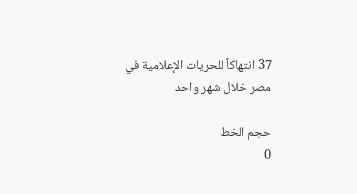37 انتهاكاً للحريات الإعلامية في مصر خلال شهر واحد

حجم الخط
0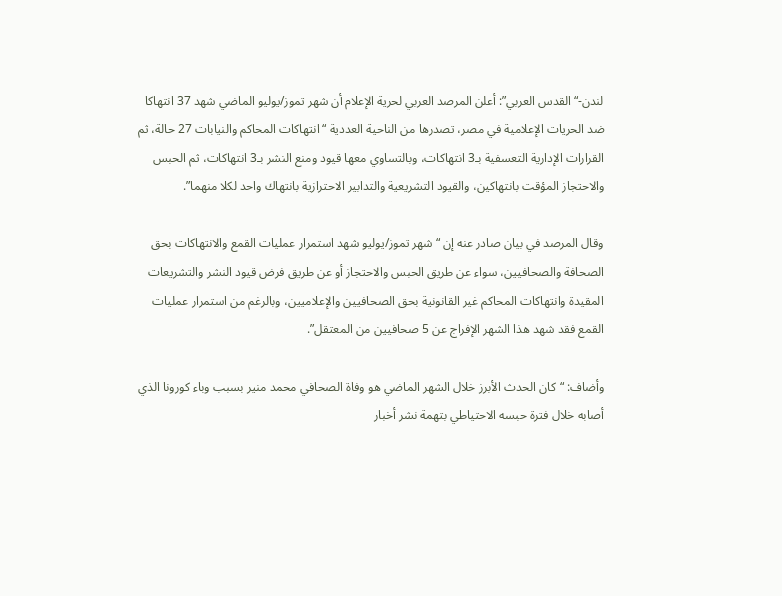لندن-“القدس العربي”: أعلن المرصد العربي لحرية الإعلام أن شهر تموز/يوليو الماضي شهد 37 انتهاكا ضد الحريات الإعلامية في مصر، تصدرها من الناحية العددية “انتهاكات المحاكم والنيابات 27 حالة، ثم القرارات الإدارية التعسفية بـ3 انتهاكات، وبالتساوي معها قيود ومنع النشر بـ3 انتهاكات، ثم الحبس والاحتجاز المؤقت بانتهاكين، والقيود التشريعية والتدابير الاحترازية بانتهاك واحد لكلا منهما”.

وقال المرصد في بيان صادر عنه إن “شهر تموز/يوليو شهد استمرار عمليات القمع والانتهاكات بحق الصحافة والصحافيين، سواء عن طريق الحبس والاحتجاز أو عن طريق فرض قيود النشر والتشريعات المقيدة وانتهاكات المحاكم غير القانونية بحق الصحافيين والإعلاميين، وبالرغم من استمرار عمليات القمع فقد شهد هذا الشهر الإفراج عن 5 صحافيين من المعتقل”.

وأضاف: “كان الحدث الأبرز خلال الشهر الماضي هو وفاة الصحافي محمد منير بسبب وباء كورونا الذي أصابه خلال فترة حبسه الاحتياطي بتهمة نشر أخبار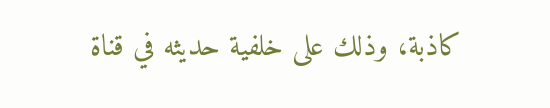كاذبة، وذلك على خلفية حديثه في قناة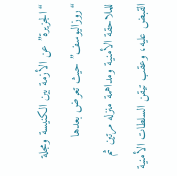“الجزيرة” عن الأزمة بين الكنيسة ومجلة “روزاليوسف” حيث تعرض بعدها للملاحقة الأمنية ومداهمة منزله مرتين ثم القبض عليه، وعقب تيقن السلطات الأمنية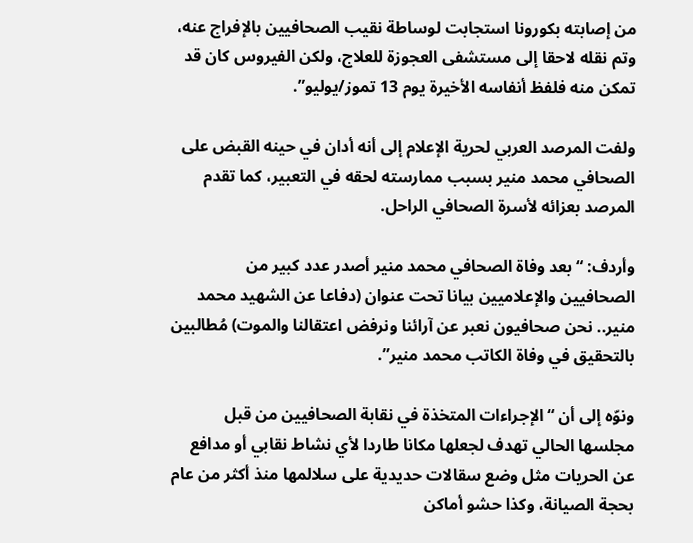من إصابته بكورونا استجابت لوساطة نقيب الصحافيين بالإفراج عنه، وتم نقله لاحقا إلى مستشفى العجوزة للعلاج، ولكن الفيروس كان قد تمكن منه فلفظ أنفاسه الأخيرة يوم 13 تموز/يوليو”.

ولفت المرصد العربي لحرية الإعلام إلى أنه أدان في حينه القبض على الصحافي محمد منير بسبب ممارسته لحقه في التعبير، كما تقدم المرصد بعزائه لأسرة الصحافي الراحل.

وأردف: “بعد وفاة الصحافي محمد منير أصدر عدد كبير من الصحافيين والإعلاميين بيانا تحت عنوان (دفاعا عن الشهيد محمد منير.. نحن صحافيون نعبر عن آرائنا ونرفض اعتقالنا والموت) مُطالبين بالتحقيق في وفاة الكاتب محمد منير”.

ونوّه إلى أن “الإجراءات المتخذة في نقابة الصحافيين من قبل مجلسها الحالي تهدف لجعلها مكانا طاردا لأي نشاط نقابي أو مدافع عن الحريات مثل وضع سقالات حديدية على سلالمها منذ أكثر من عام بحجة الصيانة، وكذا حشو أماكن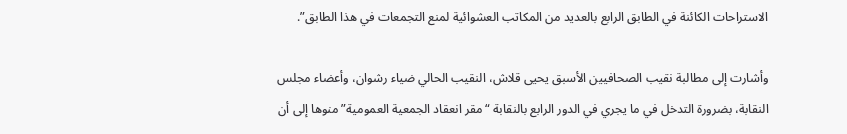الاستراحات الكائنة في الطابق الرابع بالعديد من المكاتب العشوائية لمنع التجمعات في هذا الطابق”.

وأشارت إلى مطالبة نقيب الصحافيين الأسبق يحيى قلاش، النقيب الحالي ضياء رشوان، وأعضاء مجلس النقابة، بضرورة التدخل في ما يجري في الدور الرابع بالنقابة “مقر انعقاد الجمعية العمومية” منوها إلى أن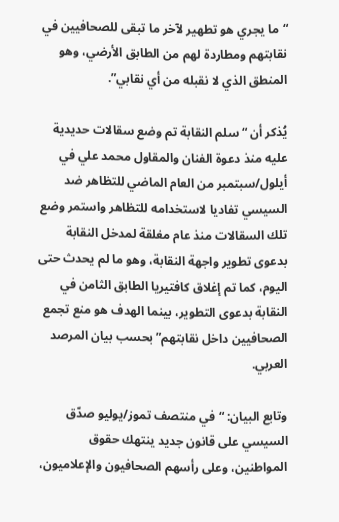“ما يجري هو تطهير لآخر ما تبقى للصحافيين في نقابتهم ومطاردة لهم من الطابق الأرضي، وهو المنطق الذي لا نقبله من أي نقابي”.

يُذكر أن “سلم النقابة تم وضع سقالات حديدية عليه منذ دعوة الفنان والمقاول محمد علي في أيلول/سبتمبر من العام الماضي للتظاهر ضد السيسي تفاديا لاستخدامه للتظاهر واستمر وضع تلك السقالات منذ عام مغلقة لمدخل النقابة بدعوى تطوير واجهة النقابة، وهو ما لم يحدث حتى اليوم، كما تم إغلاق كافتيريا الطابق الثامن في النقابة بدعوى التطوير، بينما الهدف هو منع تجمع الصحافيين داخل نقابتهم” بحسب بيان المرصد العربي.

وتابع البيان: “في منتصف تموز/يوليو صدّق السيسي على قانون جديد ينتهك حقوق المواطنين، وعلى رأسهم الصحافيون والإعلاميون،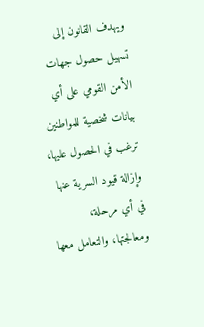ويهدف القانون إلى تسهيل حصول جهات الأمن القومي على أي بيانات شخصية للمواطنين ترغب في الحصول عليها، وإزالة قيود السرية عنها في أي مرحلة، ومعالجتها، والتعامل معها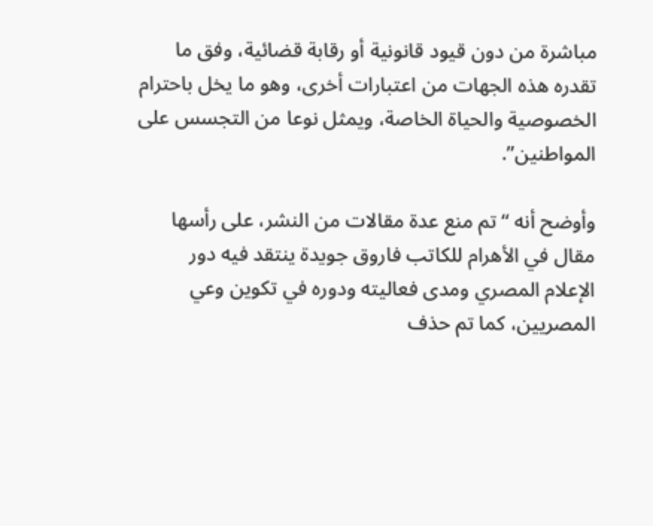مباشرة من دون قيود قانونية أو رقابة قضائية، وفق ما تقدره هذه الجهات من اعتبارات أخرى، وهو ما يخل باحترام الخصوصية والحياة الخاصة، ويمثل نوعا من التجسس على المواطنين”.

وأوضح أنه “تم منع عدة مقالات من النشر، على رأسها مقال في الأهرام للكاتب فاروق جويدة ينتقد فيه دور الإعلام المصري ومدى فعاليته ودوره في تكوين وعي المصريين، كما تم حذف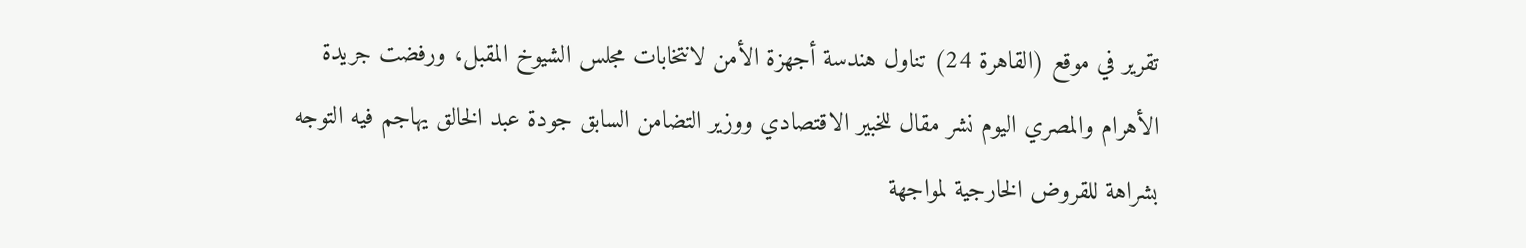تقرير في موقع (القاهرة 24) تناول هندسة أجهزة الأمن لانتخابات مجلس الشيوخ المقبل، ورفضت جريدة الأهرام والمصري اليوم نشر مقال للخبير الاقتصادي ووزير التضامن السابق جودة عبد الخالق يهاجم فيه التوجه بشراهة للقروض الخارجية لمواجهة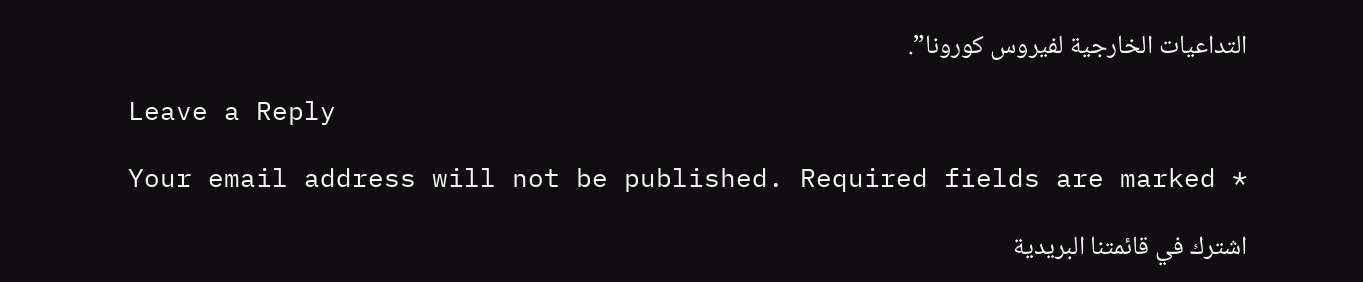التداعيات الخارجية لفيروس كورونا”.

Leave a Reply

Your email address will not be published. Required fields are marked *

اشترك في قائمتنا البريدية